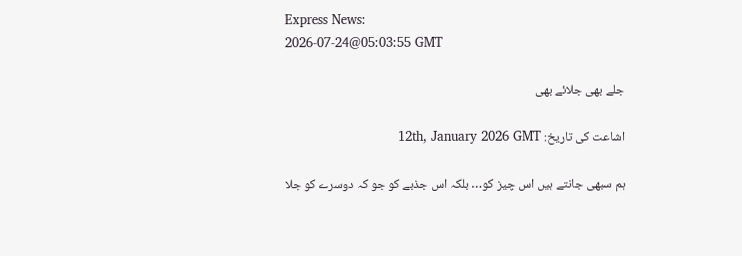Express News:
2026-07-24@05:03:55 GMT

جلے بھی جلائے بھی

اشاعت کی تاریخ: 12th, January 2026 GMT

ہم سبھی جانتے ہیں اس چیز کو… بلکہ اس جذبے کو جو کہ دوسرے کو جلا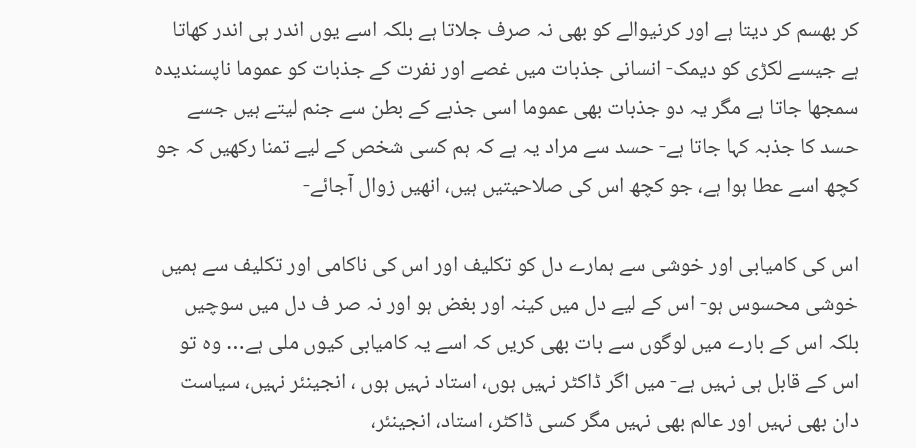کر بھسم کر دیتا ہے اور کرنیوالے کو بھی نہ صرف جلاتا ہے بلکہ اسے یوں اندر ہی اندر کھاتا ہے جیسے لکڑی کو دیمک- انسانی جذبات میں غصے اور نفرت کے جذبات کو عموما ناپسندیدہ سمجھا جاتا ہے مگر یہ دو جذبات بھی عموما اسی جذبے کے بطن سے جنم لیتے ہیں جسے حسد کا جذبہ کہا جاتا ہے- حسد سے مراد یہ ہے کہ ہم کسی شخص کے لیے تمنا رکھیں کہ جو کچھ اسے عطا ہوا ہے، جو کچھ اس کی صلاحیتیں ہیں، انھیں زوال آجائے-

اس کی کامیابی اور خوشی سے ہمارے دل کو تکلیف اور اس کی ناکامی اور تکلیف سے ہمیں خوشی محسوس ہو- اس کے لیے دل میں کینہ اور بغض ہو اور نہ صر ف دل میں سوچیں بلکہ اس کے بارے میں لوگوں سے بات بھی کریں کہ اسے یہ کامیابی کیوں ملی ہے… وہ تو اس کے قابل ہی نہیں ہے- میں اگر ڈاکٹر نہیں ہوں، استاد نہیں ہوں ، انجینئر نہیں، سیاست دان بھی نہیں اور عالم بھی نہیں مگر کسی ڈاکٹر، استاد، انجینئر،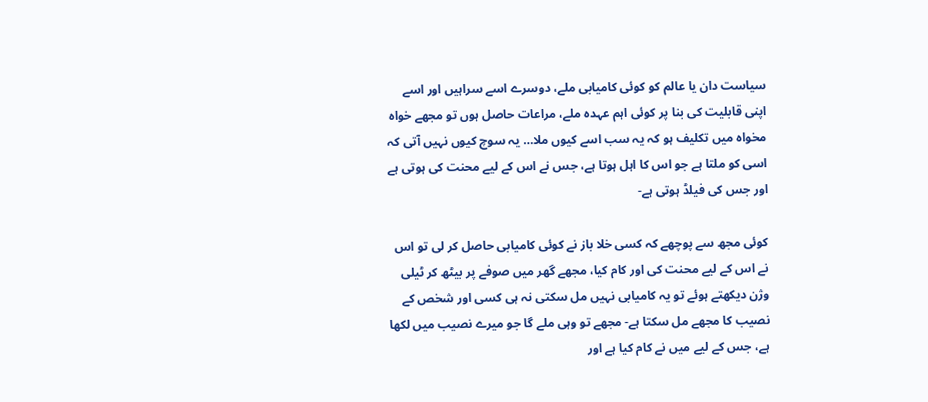سیاست دان یا عالم کو کوئی کامیابی ملے، دوسرے اسے سراہیں اور اسے اپنی قابلیت کی بنا پر کوئی اہم عہدہ ملے، مراعات حاصل ہوں تو مجھے خواہ مخواہ میں تکلیف ہو کہ یہ سب اسے کیوں ملا… یہ سوچ کیوں نہیں آتی کہ اسی کو ملتا ہے جو اس کا اہل ہوتا ہے، جس نے اس کے لیے محنت کی ہوتی ہے اور جس کی فیلڈ ہوتی ہے-

کوئی مجھ سے پوچھے کہ کسی خلا باز نے کوئی کامیابی حاصل کر لی تو اس نے اس کے لیے محنت کی اور کام کیا، مجھے گھر میں صوفے پر بیٹھ کر ٹیلی وژن دیکھتے ہوئے تو یہ کامیابی نہیں مل سکتی نہ ہی کسی اور شخص کے نصیب کا مجھے مل سکتا ہے- مجھے تو وہی ملے گا جو میرے نصیب میں لکھا ہے، جس کے لیے میں نے کام کیا ہے اور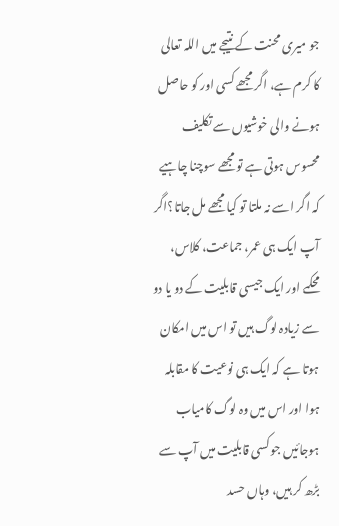جو میری محنت کے نتیجے میں اللہ تعالی کا کرم ہے، اگر مجھے کسی اور کو حاصل ہونے والی خوشیوں سے تکلیف محسوس ہوتی ہے تو مجھے سوچنا چاہیے کہ اگر اسے نہ ملتا تو کیا مجھے مل جاتا؟اگر آپ ایک ہی عمر، جماعت، کلاس، محکمے اور ایک جیسی قابلیت کے دو یا دو سے زیادہ لوگ ہیں تو اس میں امکان ہوتا ہے کہ ایک ہی نوعیت کا مقابلہ ہوا اور اس میں وہ لوگ کامیاب ہوجائیں جو کسی قابلیت میں آپ سے بڑھ کر ہیں، وہاں حسد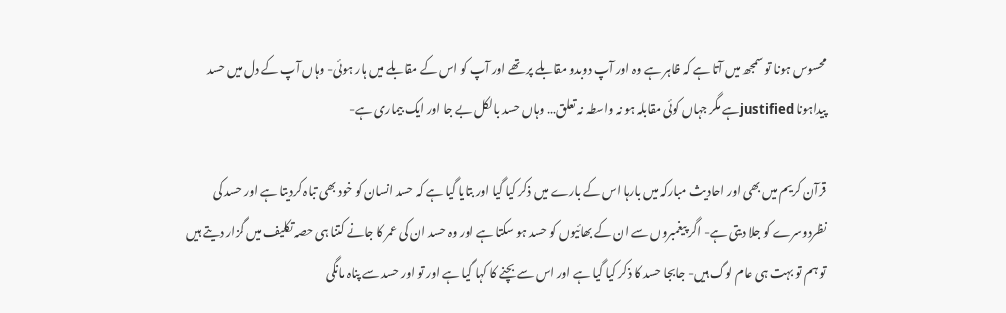محسوس ہونا تو سمجھ میں آتا ہے کہ ظاہر ہے وہ اور آپ دوبدو مقابلے پر تھے اور آپ کو اس کے مقابلے میں ہار ہوئی- وہاں آپ کے دل میں حسد پیداہونا justifiedہے مگر جہاں کوئی مقابلہ ہو نہ واسطہ نہ تعلق… وہاں حسد بالکل بے جا اور ایک بیماری ہے-

قرآن کریم میں بھی اور احادیث مبارکہ میں بارہا اس کے بارے میں ذکر کیا گیا اور بتایا گیا ہے کہ حسد انسان کو خود بھی تباہ کردیتا ہے اور حسد کی نظردوسرے کو جلا دیتی ہے- اگر پیغمبروں سے ان کے بھائیوں کو حسد ہو سکتا ہے اور وہ حسد ان کی عمر کا جانے کتنا ہی حصہ تکلیف میں گزار دیتے ہیں تو ہم تو بہت ہی عام لوگ ہیں- جابجا حسد کا ذکر کیا گیا ہے اور اس سے بچنے کا کہا گیا ہے اور تو اور حسد سے پناہ مانگی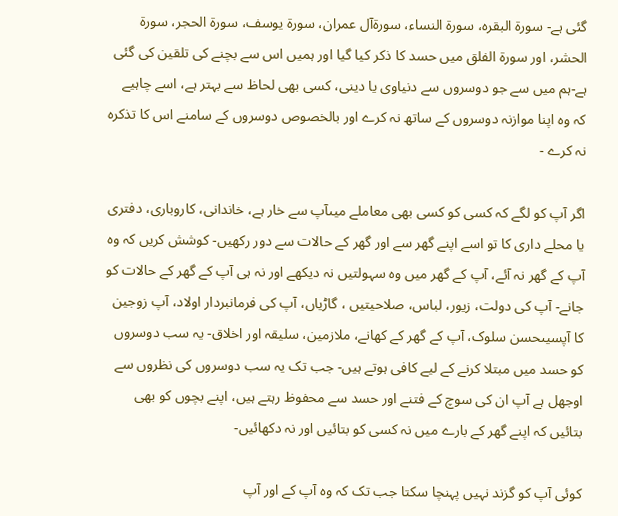گئی ہے- سورۃ البقرہ، سورۃ النساء، سورۃآل عمران، سورۃ یوسف، سورۃ الحجر، سورۃ الحشر، اور سورۃ الفلق میں حسد کا ذکر کیا گیا اور ہمیں اس سے بچنے کی تلقین کی گئی ہے-ہم میں سے جو دوسروں سے دنیاوی یا دینی، کسی بھی لحاظ سے بہتر ہے، اسے چاہیے کہ وہ اپنا موازنہ دوسروں کے ساتھ نہ کرے اور بالخصوص دوسروں کے سامنے اس کا تذکرہ نہ کرے -

اگر آپ کو لگے کہ کسی کو کسی بھی معاملے میںآپ سے خار ہے، خاندانی، کاروباری، دفتری یا محلے داری کا تو اسے اپنے گھر سے اور گھر کے حالات سے دور رکھیں- کوشش کریں کہ وہ آپ کے گھر نہ آئے، آپ کے گھر میں وہ سہولتیں نہ دیکھے اور نہ ہی آپ کے گھر کے حالات کو جانے- آپ کی دولت، زیور، لباس، صلاحیتیں ، گاڑیاں، آپ کی فرمانبردار اولاد، آپ زوجین کا آپسیںحسن سلوک، آپ کے گھر کے کھانے، ملازمین، سلیقہ اور اخلاق- یہ سب دوسروں کو حسد میں مبتلا کرنے کے لیے کافی ہوتے ہیں- جب تک یہ سب دوسروں کی نظروں سے اوجھل ہے آپ ان کی سوچ کے فتنے اور حسد سے محفوظ رہتے ہیں، اپنے بچوں کو بھی بتائیں کہ اپنے گھر کے بارے میں نہ کسی کو بتائیں اور نہ دکھائیں-

کوئی آپ کو گزند نہیں پہنچا سکتا جب تک کہ وہ آپ کے اور آپ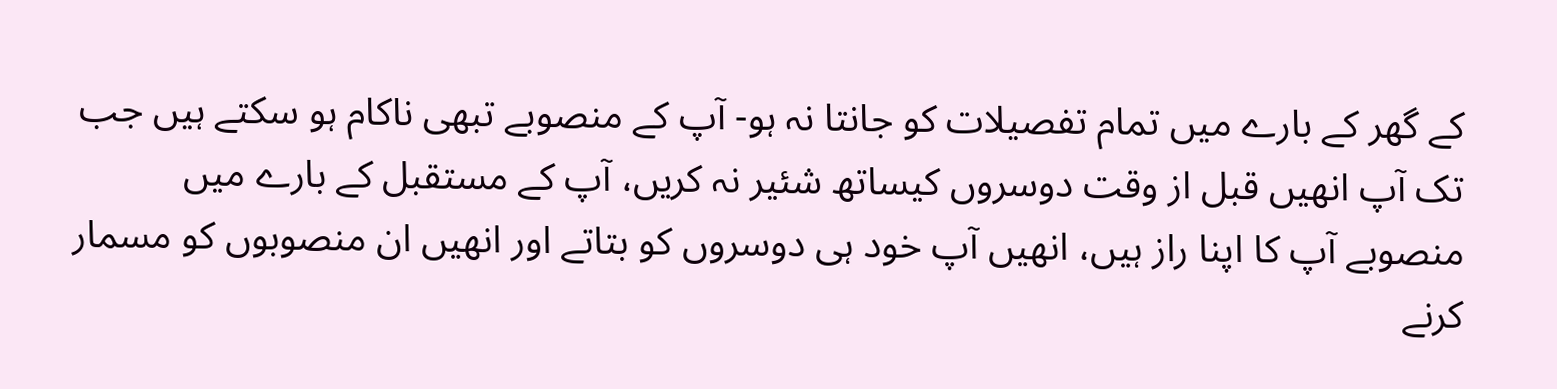کے گھر کے بارے میں تمام تفصیلات کو جانتا نہ ہو- آپ کے منصوبے تبھی ناکام ہو سکتے ہیں جب تک آپ انھیں قبل از وقت دوسروں کیساتھ شئیر نہ کریں، آپ کے مستقبل کے بارے میں منصوبے آپ کا اپنا راز ہیں، انھیں آپ خود ہی دوسروں کو بتاتے اور انھیں ان منصوبوں کو مسمار کرنے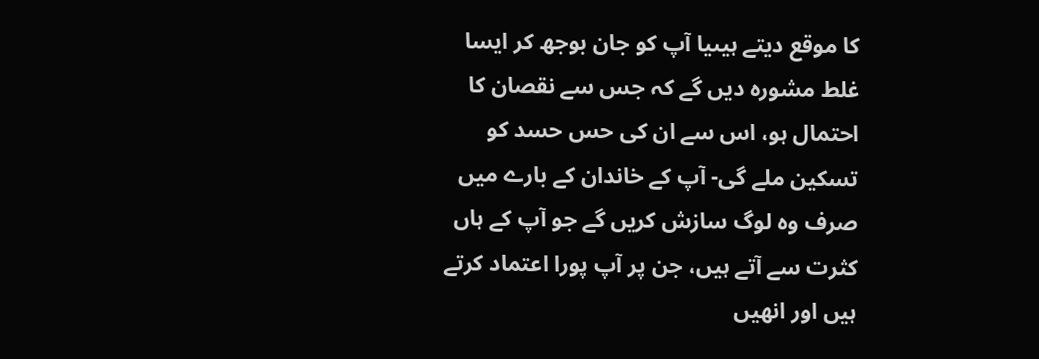کا موقع دیتے ہیںیا آپ کو جان بوجھ کر ایسا غلط مشورہ دیں گے کہ جس سے نقصان کا احتمال ہو، اس سے ان کی حس حسد کو تسکین ملے گی- آپ کے خاندان کے بارے میں صرف وہ لوگ سازش کریں گے جو آپ کے ہاں کثرت سے آتے ہیں، جن پر آپ پورا اعتماد کرتے ہیں اور انھیں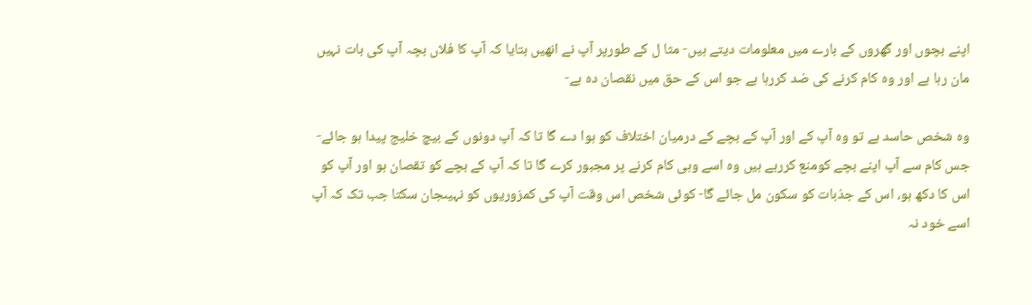اپنے بچوں اور گھروں کے بارے میں معلومات دیتے ہیں- مثا ل کے طورپر آپ نے انھیں بتایا کہ آپ کا فلاں بچہ آپ کی بات نہیں مان رہا ہے اور وہ کام کرنے کی ضد کررہا ہے جو اس کے حق میں نقصان دہ ہے-

وہ شخص حاسد ہے تو وہ آپ کے اور آپ کے بچے کے درمیان اختلاف کو ہوا دے گا تا کہ آپ دونوں کے بیچ خلیج پیدا ہو جائے- جس کام سے آپ اپنے بچے کومنع کررہے ہیں وہ اسے وہی کام کرنے پر مجبور کرے گا تا کہ آپ کے بچے کو تقصان ہو اور آپ کو اس کا دکھ ہو، اس کے جذبات کو سکون مل جائے گا- کوئی شخص اس وقت آپ کی کمزوریوں کو نہیںجان سکتا جب تک کہ آپ اسے خود نہ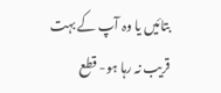بتائیں یا وہ آپ کے بہت قریب نہ رہا ہو- قطع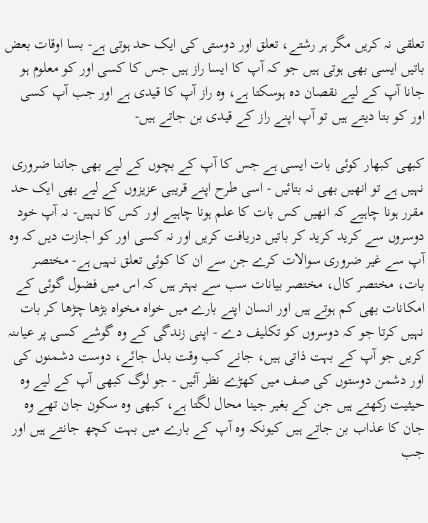تعلقی نہ کریں مگر ہر رشتے، تعلق اور دوستی کی ایک حد ہوتی ہے- بسا اوقات بعض باتیں ایسی بھی ہوتی ہیں جو کہ آپ کا ایسا راز ہیں جس کا کسی اور کو معلوم ہو جانا آپ کے لیے نقصان دہ ہوسکتا ہے، وہ راز آپ کا قیدی ہے اور جب آپ کسی اور کو بتا دیتے ہیں تو آپ اپنے راز کے قیدی بن جاتے ہیں-

کبھی کبھار کوئی بات ایسی ہے جس کا آپ کے بچوں کے لیے بھی جاننا ضروری نہیں ہے تو انھیں بھی نہ بتائیں - اسی طرح اپنے قریبی عزیزوں کے لیے بھی ایک حد مقرر ہونا چاہیے کہ انھیں کس بات کا علم ہونا چاہیے اور کس کا نہیں- نہ آپ خود دوسروں سے کرید کرید کر باتیں دریافت کریں اور نہ کسی اور کو اجازت دیں کہ وہ آپ سے غیر ضروری سوالات کرے جن سے ان کا کوئی تعلق نہیں ہے- مختصر بات، مختصر کال، مختصر بیانات سب سے بہتر ہیں کہ اس میں فضول گوئی کے امکانات بھی کم ہوتے ہیں اور انسان اپنے بارے میں خواہ مخواہ بڑھا چڑھا کر بات نہیں کرتا جو کہ دوسروں کو تکلیف دے - اپنی زندگی کے وہ گوشے کسی پر عیاںنہ کریں جو آپ کے بہت ذاتی ہیں، جانے کب وقت بدل جائے، دوست دشمنوں کی اور دشمن دوستوں کی صف میں کھڑے نظر آئیں - جو لوگ کبھی آپ کے لیے وہ حیثیت رکھتے ہیں جن کے بغیر جینا محال لگتا ہے، کبھی وہ سکون جان تھے وہ جان کا عذاب بن جاتے ہیں کیونکہ وہ آپ کے بارے میں بہت کچھ جانتے ہیں اور جب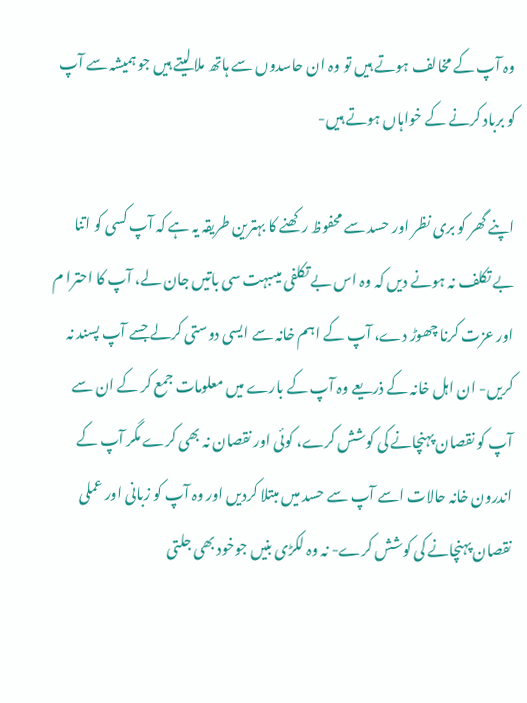وہ آپ کے مخالف ہوتے ہیں تو وہ ان حاسدوں سے ہاتھ ملا لیتے ہیں جو ہمیشہ سے آپ کو برباد کرنے کے خواہاں ہوتے ہیں-

اپنے گھر کو بری نظر اور حسد سے محفوظ رکھنے کا بہترین طریقہ یہ ہے کہ آپ کسی کو اتنا بے تکلف نہ ہونے دیں کہ وہ اس بے تکلفی میںبہت سی باتیں جان لے، آپ کا احترا م اور عزت کرنا چھوڑ دے، آپ کے اہم خانہ سے ایسی دوستی کرلے جسے آپ پسند نہ کریں- ان اہل خانہ کے ذریعے وہ آپ کے بارے میں معلومات جمع کر کے ان سے آپ کو نقصان پہنچانے کی کوشش کرے، کوئی اور نقصان نہ بھی کرے مگر آپ کے اندرون خانہ حالات اسے آپ سے حسد میں مبتلا کردیں اور وہ آپ کو زبانی اور عملی نقصان پہنچانے کی کوشش کرے- نہ وہ لکڑی بنیں جوخود بھی جلتی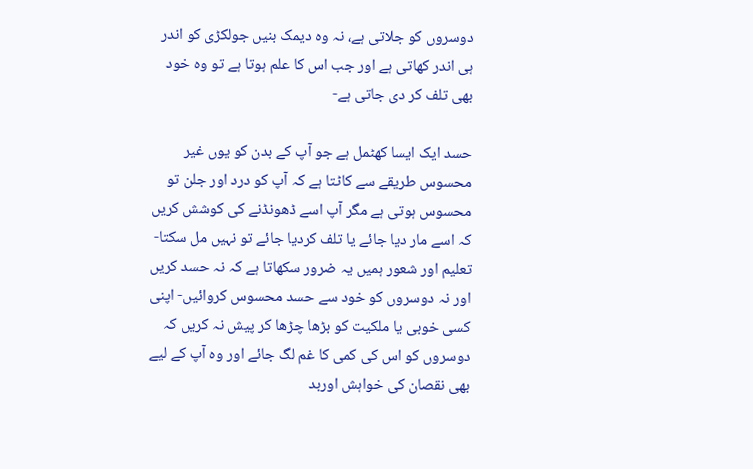دوسروں کو جلاتی ہے، نہ وہ دیمک بنیں جولکڑی کو اندر ہی اندر کھاتی ہے اور جب اس کا علم ہوتا ہے تو وہ خود بھی تلف کر دی جاتی ہے-

حسد ایک ایسا کھٹمل ہے جو آپ کے بدن کو یوں غیر محسوس طریقے سے کاٹتا ہے کہ آپ کو درد اور جلن تو محسوس ہوتی ہے مگر آپ اسے ڈھونڈنے کی کوشش کریں کہ اسے مار دیا جائے یا تلف کردیا جائے تو نہیں مل سکتا- تعلیم اور شعور ہمیں یہ ضرور سکھاتا ہے کہ نہ حسد کریں اور نہ دوسروں کو خود سے حسد محسوس کروائیں- اپنی کسی خوبی یا ملکیت کو بڑھا چڑھا کر پیش نہ کریں کہ دوسروں کو اس کی کمی کا غم لگ جائے اور وہ آپ کے لیے بھی نقصان کی خواہش اوربد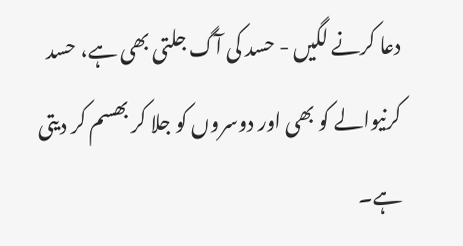دعا کرنے لگیں - حسد کی آگ جلتی بھی ہے، حسد کرنیوالے کو بھی اور دوسروں کو جلا کر بھسم کر دیتی ہے۔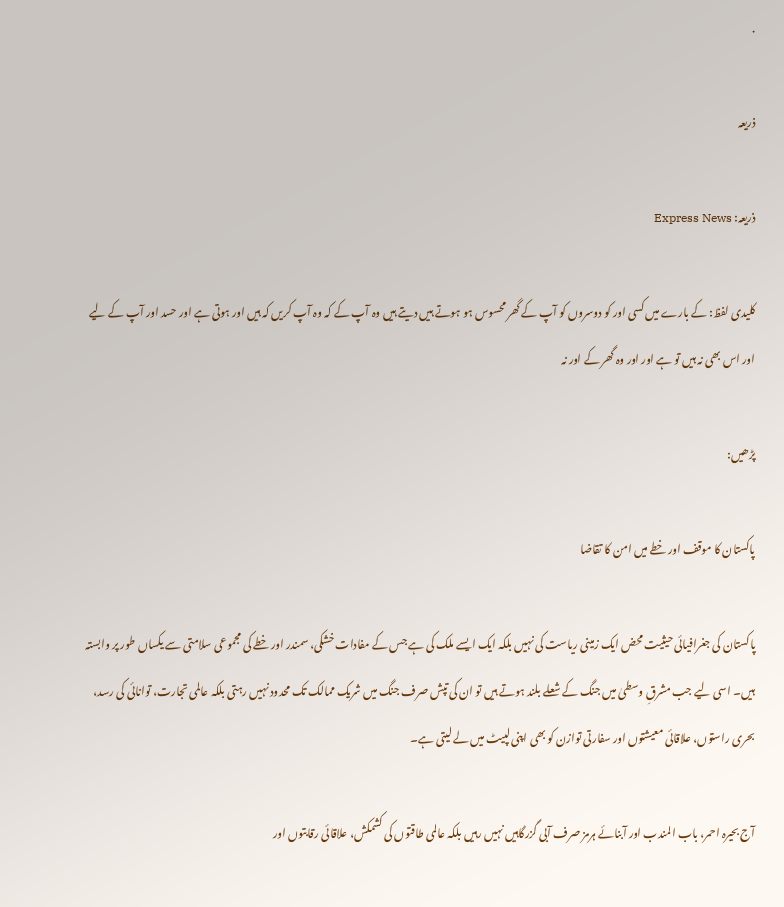.

ذریعہ

ذریعہ: Express News

کلیدی لفظ: کے بارے میں کسی اور کو دوسروں کو آپ کے گھر محسوس ہو ہوتے ہیں دیتے ہیں وہ آپ کے کہ وہ آپ کریں کہ ہیں اور ہوتی ہے اور حسد اور آپ کے لیے اور اس بھی نہ ہیں تو ہے اور اور وہ گھر کے اور نہ

پڑھیں:

پاکستان کا موقف اور خطے میں امن کا تقاضا

پاکستان کی جغرافیائی حیثیت محض ایک زمینی ریاست کی نہیں بلکہ ایک ایسے ملک کی ہے جس کے مفادات خشکی، سمندر اور خطے کی مجموعی سلامتی سے یکساں طور پر وابستہ ہیں۔ اسی لیے جب مشرقِ وسطیٰ میں جنگ کے شعلے بلند ہوتے ہیں تو ان کی تپش صرف جنگ میں شریک ممالک تک محدود نہیں رہتی بلکہ عالمی تجارت، توانائی کی رسد، بحری راستوں، علاقائی معیشتوں اور سفارتی توازن کو بھی اپنی لپیٹ میں لے لیتی ہے۔

آج بحیرہ احمر، باب المندب اور آبنائے ہرمز صرف آبی گزرگاہیں نہیں رہیں بلکہ عالمی طاقتوں کی کشمکش، علاقائی رقابتوں اور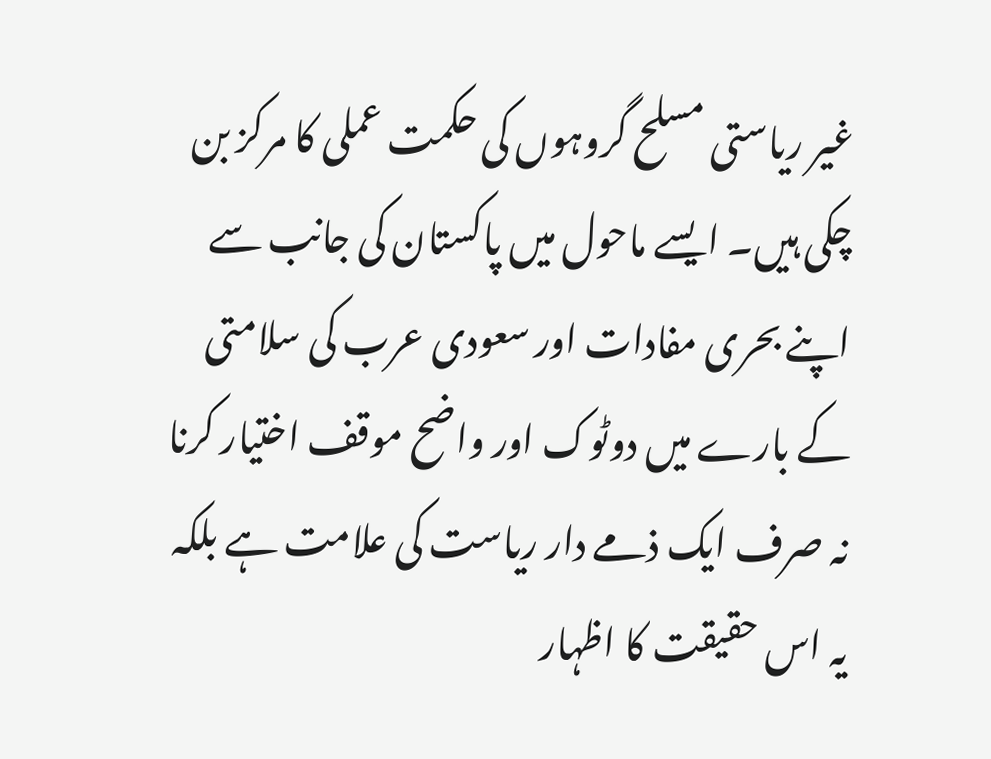غیر ریاستی مسلح گروہوں کی حکمت عملی کا مرکز بن چکی ہیں۔ ایسے ماحول میں پاکستان کی جانب سے اپنے بحری مفادات اور سعودی عرب کی سلامتی کے بارے میں دوٹوک اور واضح موقف اختیار کرنا نہ صرف ایک ذمے دار ریاست کی علامت ہے بلکہ یہ اس حقیقت کا اظہار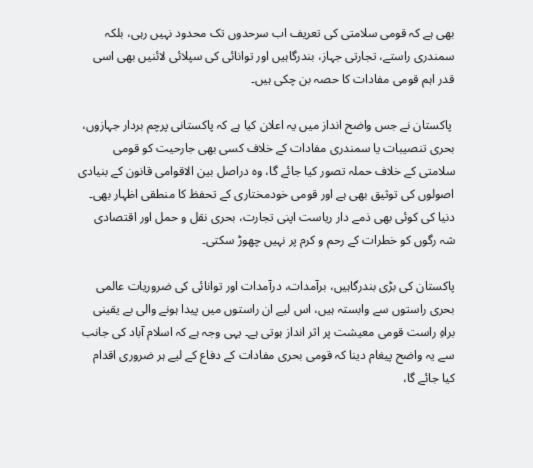بھی ہے کہ قومی سلامتی کی تعریف اب سرحدوں تک محدود نہیں رہی، بلکہ سمندری راستے، تجارتی جہاز، بندرگاہیں اور توانائی کی سپلائی لائنیں بھی اسی قدر اہم قومی مفادات کا حصہ بن چکی ہیں۔

 پاکستان نے جس واضح انداز میں یہ اعلان کیا ہے کہ پاکستانی پرچم بردار جہازوں، بحری تنصیبات یا سمندری مفادات کے خلاف کسی بھی جارحیت کو قومی سلامتی کے خلاف حملہ تصور کیا جائے گا، وہ دراصل بین الاقوامی قانون کے بنیادی اصولوں کی توثیق بھی ہے اور قومی خودمختاری کے تحفظ کا منطقی اظہار بھی۔ دنیا کی کوئی بھی ذمے دار ریاست اپنی تجارت، بحری نقل و حمل اور اقتصادی شہ رگوں کو خطرات کے رحم و کرم پر نہیں چھوڑ سکتی۔

پاکستان کی بڑی بندرگاہیں، برآمدات، درآمدات اور توانائی کی ضروریات عالمی بحری راستوں سے وابستہ ہیں، اس لیے ان راستوں میں پیدا ہونے والی بے یقینی براہِ راست قومی معیشت پر اثر انداز ہوتی ہے۔ یہی وجہ ہے کہ اسلام آباد کی جانب سے یہ واضح پیغام دینا کہ قومی بحری مفادات کے دفاع کے لیے ہر ضروری اقدام کیا جائے گا،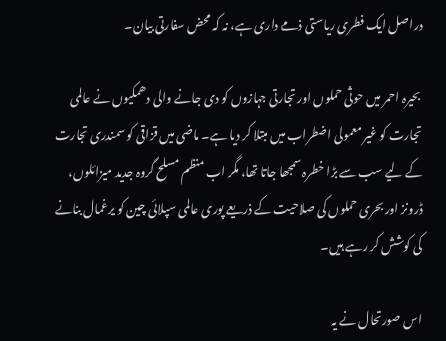دراصل ایک فطری ریاستی ذمے داری ہے، نہ کہ محض سفارتی بیان۔

 بحیرہ احمر میں حوثی حملوں اور تجارتی جہازوں کو دی جانے والی دھمکیوں نے عالمی تجارت کو غیر معمولی اضطراب میں مبتلا کر دیا ہے۔ ماضی میں قزاقی کو سمندری تجارت کے لیے سب سے بڑا خطرہ سمجھا جاتا تھا، مگر اب منظم مسلح گروہ جدید میزائلوں، ڈرونز اور بحری حملوں کی صلاحیت کے ذریعے پوری عالمی سپلائی چین کو یرغمال بنانے کی کوشش کر رہے ہیں۔

اس صورتحال نے یہ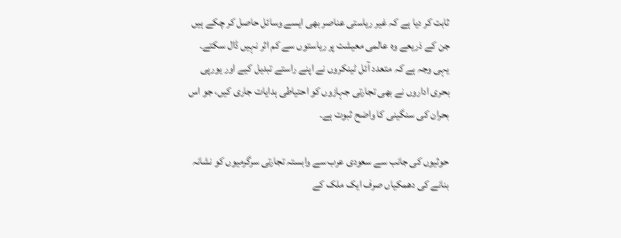ثابت کر دیا ہے کہ غیر ریاستی عناصر بھی ایسے وسائل حاصل کر چکے ہیں جن کے ذریعے وہ عالمی معیشت پر ریاستوں سے کم اثر نہیں ڈال سکتے۔ یہی وجہ ہے کہ متعدد آئل ٹینکروں نے اپنے راستے تبدیل کیے اور یورپی بحری اداروں نے بھی تجارتی جہازوں کو احتیاطی ہدایات جاری کیں، جو اس بحران کی سنگینی کا واضح ثبوت ہے۔

حوثیوں کی جانب سے سعودی عرب سے وابستہ تجارتی سرگرمیوں کو نشانہ بنانے کی دھمکیاں صرف ایک ملک کے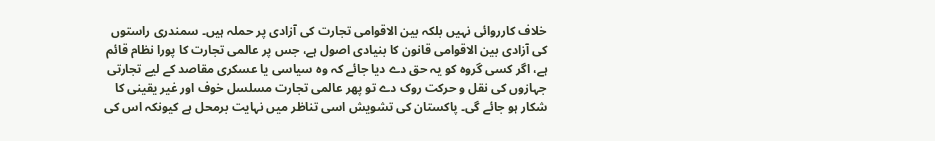خلاف کارروائی نہیں بلکہ بین الاقوامی تجارت کی آزادی پر حملہ ہیں۔ سمندری راستوں کی آزادی بین الاقوامی قانون کا بنیادی اصول ہے، جس پر عالمی تجارت کا پورا نظام قائم ہے، اگر کسی گروہ کو یہ حق دے دیا جائے کہ وہ سیاسی یا عسکری مقاصد کے لیے تجارتی جہازوں کی نقل و حرکت روک دے تو پھر عالمی تجارت مسلسل خوف اور غیر یقینی کا شکار ہو جائے گی۔ پاکستان کی تشویش اسی تناظر میں نہایت برمحل ہے کیونکہ اس کی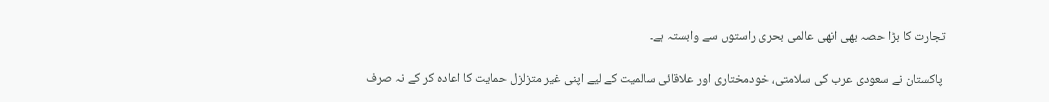تجارت کا بڑا حصہ بھی انھی عالمی بحری راستوں سے وابستہ ہے۔

 پاکستان نے سعودی عرب کی سلامتی، خودمختاری اور علاقائی سالمیت کے لیے اپنی غیر متزلزل حمایت کا اعادہ کر کے نہ صرف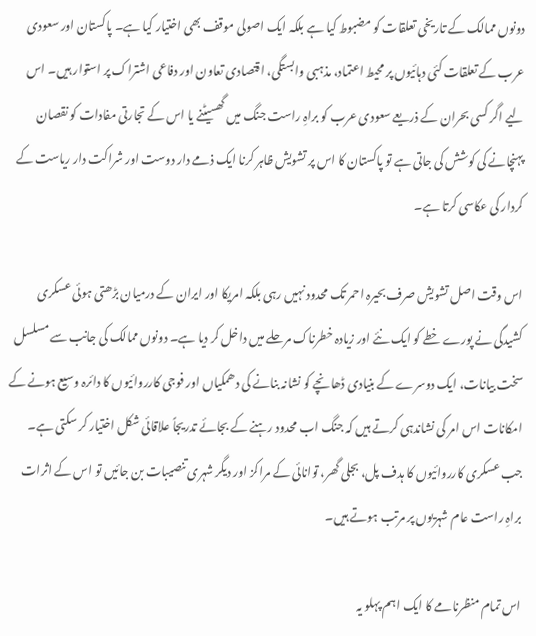دونوں ممالک کے تاریخی تعلقات کو مضبوط کیا ہے بلکہ ایک اصولی موقف بھی اختیار کیا ہے۔ پاکستان اور سعودی عرب کے تعلقات کئی دہائیوں پر محیط اعتماد، مذہبی وابستگی، اقتصادی تعاون اور دفاعی اشتراک پر استوار ہیں۔ اس لیے اگر کسی بحران کے ذریعے سعودی عرب کو براہِ راست جنگ میں گھسیٹنے یا اس کے تجارتی مفادات کو نقصان پہنچانے کی کوشش کی جاتی ہے تو پاکستان کا اس پر تشویش ظاہر کرنا ایک ذمے دار دوست اور شراکت دار ریاست کے کردار کی عکاسی کرتا ہے۔

اس وقت اصل تشویش صرف بحیرہ احمر تک محدود نہیں رہی بلکہ امریکا اور ایران کے درمیان بڑھتی ہوئی عسکری کشیدگی نے پورے خطے کو ایک نئے اور زیادہ خطرناک مرحلے میں داخل کر دیا ہے۔ دونوں ممالک کی جانب سے مسلسل سخت بیانات، ایک دوسرے کے بنیادی ڈھانچے کو نشانہ بنانے کی دھمکیاں اور فوجی کارروائیوں کا دائرہ وسیع ہونے کے امکانات اس امر کی نشاندہی کرتے ہیں کہ جنگ اب محدود رہنے کے بجائے تدریجاً علاقائی شکل اختیار کر سکتی ہے۔ جب عسکری کارروائیوں کا ہدف پل، بجلی گھر، توانائی کے مراکز اور دیگر شہری تنصیبات بن جائیں تو اس کے اثرات براہِ راست عام شہریوں پر مرتب ہوتے ہیں۔

اس تمام منظرنامے کا ایک اہم پہلو یہ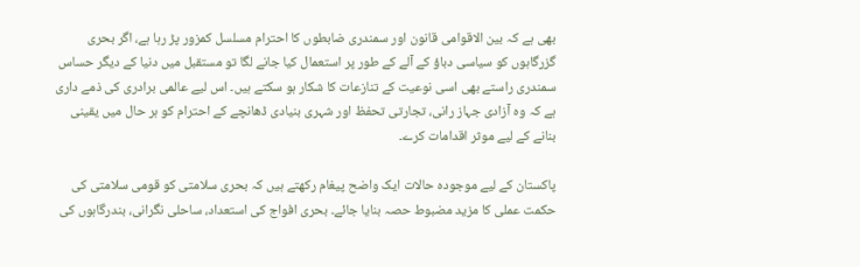بھی ہے کہ بین الاقوامی قانون اور سمندری ضابطوں کا احترام مسلسل کمزور پڑ رہا ہے، اگر بحری گزرگاہوں کو سیاسی دباؤ کے آلے کے طور پر استعمال کیا جانے لگا تو مستقبل میں دنیا کے دیگر حساس سمندری راستے بھی اسی نوعیت کے تنازعات کا شکار ہو سکتے ہیں۔ اس لیے عالمی برادری کی ذمے داری ہے کہ وہ آزادی جہاز رانی، تجارتی تحفظ اور شہری بنیادی ڈھانچے کے احترام کو ہر حال میں یقینی بنانے کے لیے موثر اقدامات کرے۔

پاکستان کے لیے موجودہ حالات ایک واضح پیغام رکھتے ہیں کہ بحری سلامتی کو قومی سلامتی کی حکمت عملی کا مزید مضبوط حصہ بنایا جائے۔ بحری افواج کی استعداد، ساحلی نگرانی، بندرگاہوں کی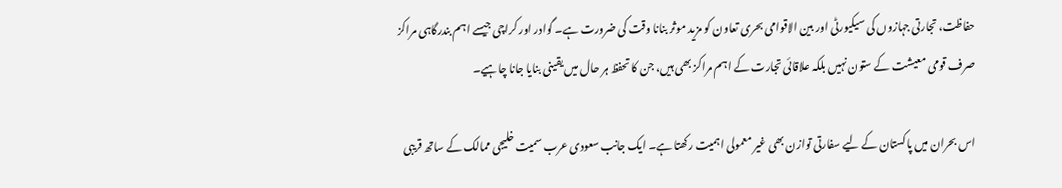حفاظت، تجارتی جہازوں کی سیکیورٹی اور بین الاقوامی بحری تعاون کو مزید موثر بنانا وقت کی ضرورت ہے۔ گوادر اور کراچی جیسے اہم بندرگاہی مراکز صرف قومی معیشت کے ستون نہیں بلکہ علاقائی تجارت کے اہم مراکز بھی ہیں، جن کا تحفظ ہر حال میں یقینی بنایا جانا چاہیے۔

اس بحران میں پاکستان کے لیے سفارتی توازن بھی غیر معمولی اہمیت رکھتا ہے۔ ایک جانب سعودی عرب سمیت خلیجی ممالک کے ساتھ قریبی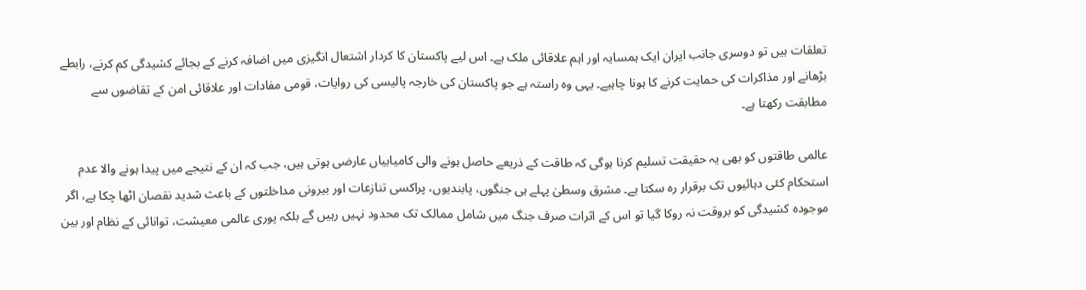تعلقات ہیں تو دوسری جانب ایران ایک ہمسایہ اور اہم علاقائی ملک ہے۔ اس لیے پاکستان کا کردار اشتعال انگیزی میں اضافہ کرنے کے بجائے کشیدگی کم کرنے، رابطے بڑھانے اور مذاکرات کی حمایت کرنے کا ہونا چاہیے۔ یہی وہ راستہ ہے جو پاکستان کی خارجہ پالیسی کی روایات، قومی مفادات اور علاقائی امن کے تقاضوں سے مطابقت رکھتا ہے۔

عالمی طاقتوں کو بھی یہ حقیقت تسلیم کرنا ہوگی کہ طاقت کے ذریعے حاصل ہونے والی کامیابیاں عارضی ہوتی ہیں، جب کہ ان کے نتیجے میں پیدا ہونے والا عدم استحکام کئی دہائیوں تک برقرار رہ سکتا ہے۔ مشرق وسطیٰ پہلے ہی جنگوں، پابندیوں، پراکسی تنازعات اور بیرونی مداخلتوں کے باعث شدید نقصان اٹھا چکا ہے، اگر موجودہ کشیدگی کو بروقت نہ روکا گیا تو اس کے اثرات صرف جنگ میں شامل ممالک تک محدود نہیں رہیں گے بلکہ پوری عالمی معیشت، توانائی کے نظام اور بین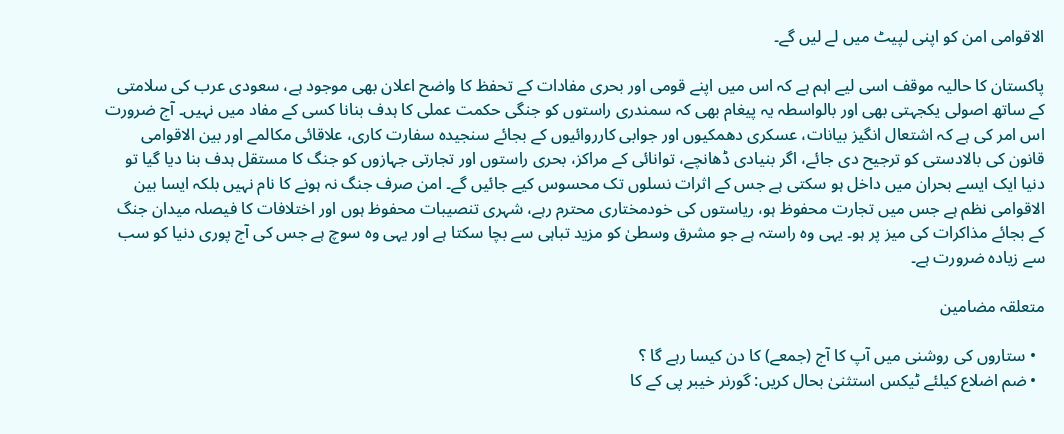الاقوامی امن کو اپنی لپیٹ میں لے لیں گے۔

پاکستان کا حالیہ موقف اسی لیے اہم ہے کہ اس میں اپنے قومی اور بحری مفادات کے تحفظ کا واضح اعلان بھی موجود ہے، سعودی عرب کی سلامتی کے ساتھ اصولی یکجہتی بھی اور بالواسطہ یہ پیغام بھی کہ سمندری راستوں کو جنگی حکمت عملی کا ہدف بنانا کسی کے مفاد میں نہیں۔ آج ضرورت اس امر کی ہے کہ اشتعال انگیز بیانات، عسکری دھمکیوں اور جوابی کارروائیوں کے بجائے سنجیدہ سفارت کاری، علاقائی مکالمے اور بین الاقوامی قانون کی بالادستی کو ترجیح دی جائے، اگر بنیادی ڈھانچے، توانائی کے مراکز، بحری راستوں اور تجارتی جہازوں کو جنگ کا مستقل ہدف بنا دیا گیا تو دنیا ایک ایسے بحران میں داخل ہو سکتی ہے جس کے اثرات نسلوں تک محسوس کیے جائیں گے۔ امن صرف جنگ نہ ہونے کا نام نہیں بلکہ ایسا بین الاقوامی نظم ہے جس میں تجارت محفوظ ہو، ریاستوں کی خودمختاری محترم رہے، شہری تنصیبات محفوظ ہوں اور اختلافات کا فیصلہ میدان جنگ کے بجائے مذاکرات کی میز پر ہو۔ یہی وہ راستہ ہے جو مشرق وسطیٰ کو مزید تباہی سے بچا سکتا ہے اور یہی وہ سوچ ہے جس کی آج پوری دنیا کو سب سے زیادہ ضرورت ہے۔

متعلقہ مضامین

  • ستاروں کی روشنی میں آپ کا آج (جمعے) کا دن کیسا رہے گا ؟
  • ضم اضلاع کیلئے ٹیکس استثنیٰ بحال کریں: گورنر خیبر پی کے کا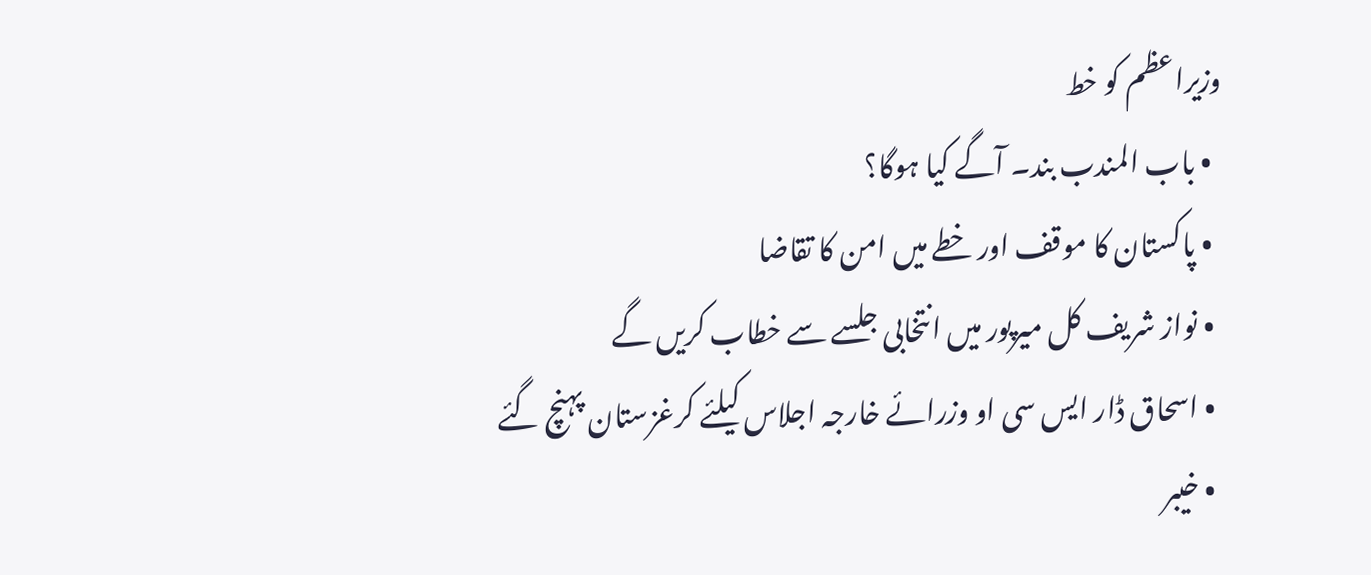وزیراعظم کو خط
  • باب المندب بند۔ آگے کیا ہوگا؟
  • پاکستان کا موقف اور خطے میں امن کا تقاضا
  • نواز شریف کل میرپور میں انتخابی جلسے سے خطاب کریں گے
  • اسحاق ڈار ایس سی او وزرائے خارجہ اجلاس کیلئے کرغزستان پہنچ گئے
  • خیبر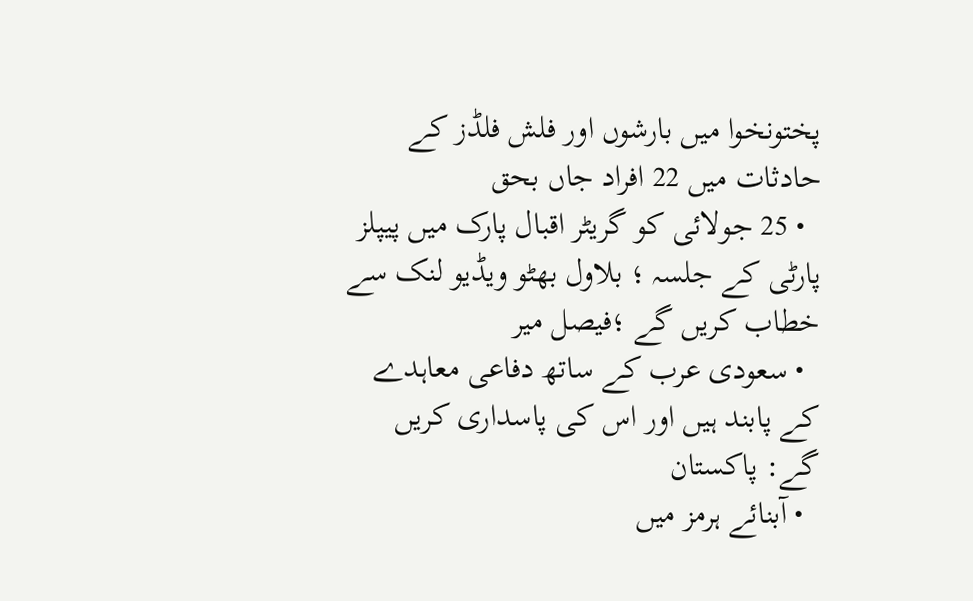پختونخوا میں بارشوں اور فلش فلڈز کے حادثات میں 22 افراد جاں بحق
  • 25 جولائی کو گریٹر اقبال پارک میں پیپلز پارٹی کے جلسہ ؛ بلاول بھٹو ویڈیو لنک سے خطاب کریں گے ؛فیصل میر
  • سعودی عرب کے ساتھ دفاعی معاہدے کے پابند ہیں اور اس کی پاسداری کریں گے: پاکستان
  • آبنائے ہرمز میں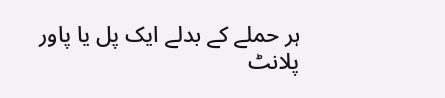ہر حملے کے بدلے ایک پل یا پاور پلانٹ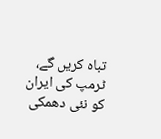تباہ کریں گے، ٹرمپ کی ایران کو نئی دھمکی